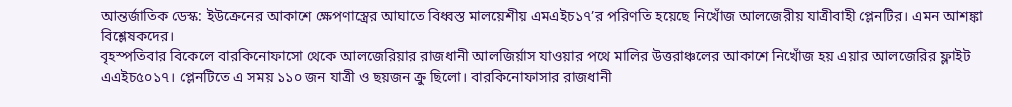আন্তর্জাতিক ডেস্ক: ইউক্রেনের আকাশে ক্ষেপণাস্ত্রের আঘাতে বিধ্বস্ত মালয়েশীয় এমএইচ১৭’র পরিণতি হয়েছে নিখোঁজ আলজেরীয় যাত্রীবাহী প্লেনটির। এমন আশঙ্কা বিশ্লেষকদের।
বৃহস্পতিবার বিকেলে বারকিনোফাসো থেকে আলজেরিয়ার রাজধানী আলজির্য়াস যাওয়ার পথে মালির উত্তরাঞ্চলের আকাশে নিখোঁজ হয় এয়ার আলজেরির ফ্লাইট এএইচ৫০১৭। প্লেনটিতে এ সময় ১১০ জন যাত্রী ও ছয়জন ক্রু ছিলো। বারকিনোফাসার রাজধানী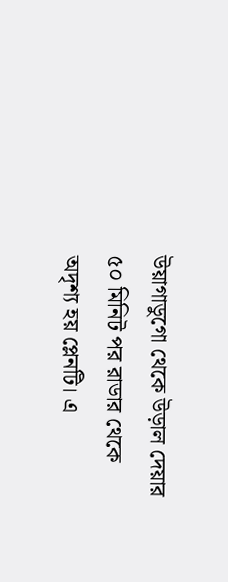উয়াগাডুগো থেকে উড়াল দেয়ার ৫০ মিনিট পর রাডার থেকে অদৃশ্য হয় প্লেনটি। এ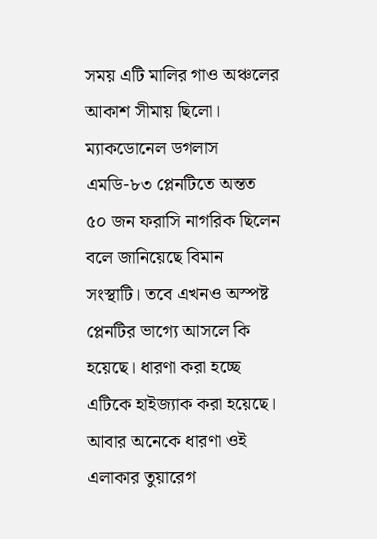সময় এটি মালির গাও অঞ্চলের আকাশ সীমায় ছিলো।
ম্যাকডোনেল ডগলাস এমডি-৮৩ প্লেনটিতে অন্তত ৫০ জন ফরাসি নাগরিক ছিলেন বলে জানিয়েছে বিমান সংস্থাটি। তবে এখনও অস্পষ্ট প্লেনটির ভাগ্যে আসলে কি হয়েছে। ধারণা করা হচ্ছে এটিকে হাইজ্যাক করা হয়েছে। আবার অনেকে ধারণা ওই এলাকার তুয়ারেগ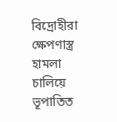বিদ্রোহীরা ক্ষেপণাস্ত্র হামলা চালিয়ে ভূপাতিত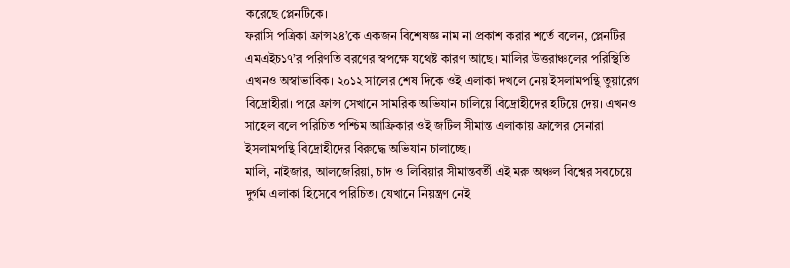করেছে প্লেনটিকে।
ফরাসি পত্রিকা ফ্রান্স২৪’কে একজন বিশেষজ্ঞ নাম না প্রকাশ করার শর্তে বলেন, প্লেনটির এমএইচ১৭’র পরিণতি বরণের স্বপক্ষে যথেষ্ট কারণ আছে। মালির উত্তরাঞ্চলের পরিস্থিতি এখনও অস্বাভাবিক। ২০১২ সালের শেষ দিকে ওই এলাকা দখলে নেয় ইসলামপন্থি তুয়ারেগ বিদ্রোহীরা। পরে ফ্রান্স সেখানে সামরিক অভিযান চালিয়ে বিদ্রোহীদের হটিয়ে দেয়। এখনও সাহেল বলে পরিচিত পশ্চিম আফ্রিকার ওই জটিল সীমান্ত এলাকায় ফ্রান্সের সেনারা ইসলামপন্থি বিদ্রোহীদের বিরুদ্ধে অভিযান চালাচ্ছে।
মালি, নাইজার, আলজেরিয়া, চাদ ও লিবিয়ার সীমান্তবর্তী এই মরু অঞ্চল বিশ্বের সবচেয়ে দুর্গম এলাকা হিসেবে পরিচিত। যেখানে নিয়ন্ত্রণ নেই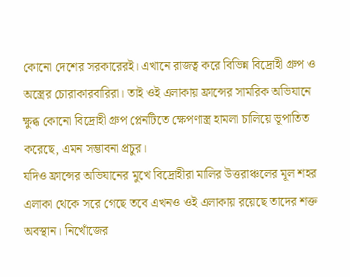কোনো দেশের সরকারেরই। এখানে রাজত্ব করে বিভিন্ন বিদ্রোহী গ্রুপ ও অস্ত্রের চোরাকারবারিরা। তাই ওই এলাকায় ফ্রান্সের সামরিক অভিযানে ক্ষুব্ধ কোনো বিদ্রোহী গ্রুপ প্লেনটিতে ক্ষেপণাস্ত্র হামলা চালিয়ে ভূপাতিত করেছে, এমন সম্ভাবনা প্রচুর।
যদিও ফ্রান্সের অভিযানের মুখে বিদ্রোহীরা মালির উত্তরাঞ্চলের মূল শহর এলাকা থেকে সরে গেছে তবে এখনও ওই এলাকায় রয়েছে তাদের শক্ত অবস্থান। নিখোঁজের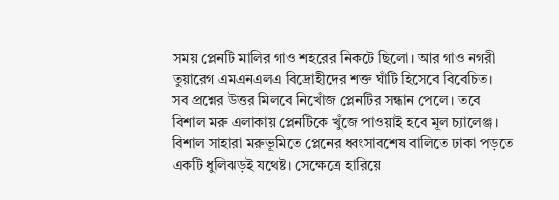সময় প্লেনটি মালির গাও শহরের নিকটে ছিলো। আর গাও নগরী তুয়ারেগ এমএনএলএ বিদ্রোহীদের শক্ত ঘাঁটি হিসেবে বিবেচিত।
সব প্রশ্নের উত্তর মিলবে নিখোঁজ প্লেনটির সন্ধান পেলে। তবে বিশাল মরু এলাকায় প্লেনটিকে খুঁজে পাওয়াই হবে মূল চ্যালেঞ্জ। বিশাল সাহারা মরুভূমিতে প্লেনের ধ্বংসাবশেষ বালিতে ঢাকা পড়তে একটি ধুলিঝড়ই যথেষ্ট। সেক্ষেত্রে হারিয়ে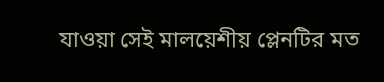যাওয়া সেই মালয়েশীয় প্লেনটির মত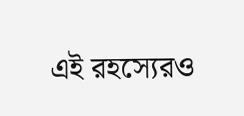এই রহস্যেরও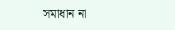সমাধান না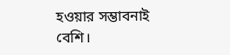হওয়ার সম্ভাবনাই বেশি।